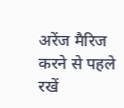अरेंज मैरिज करने से पहले रखें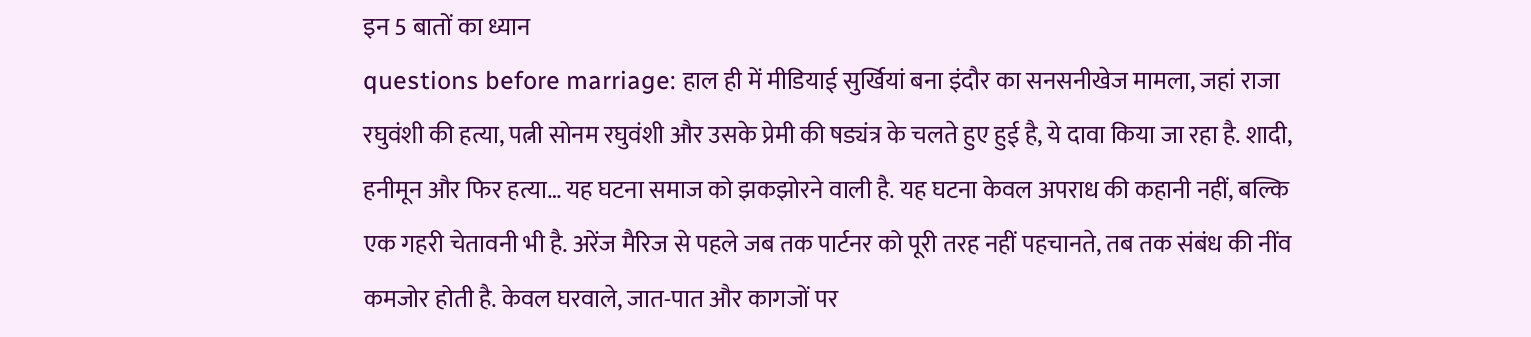इन 5 बातों का ध्यान
questions before marriage: हाल ही में मीडियाई सुर्खियां बना इंदौर का सनसनीखेज मामला, जहां राजा रघुवंशी की हत्या, पत्नी सोनम रघुवंशी और उसके प्रेमी की षड्यंत्र के चलते हुए हुई है, ये दावा किया जा रहा है. शादी, हनीमून और फिर हत्या… यह घटना समाज को झकझोरने वाली है. यह घटना केवल अपराध की कहानी नहीं, बल्कि एक गहरी चेतावनी भी है. अरेंज मैरिज से पहले जब तक पार्टनर को पूरी तरह नहीं पहचानते, तब तक संबंध की नींव कमजोर होती है. केवल घरवाले, जात-पात और कागजों पर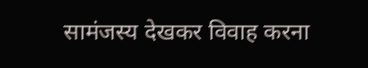सामंजस्य देखकर विवाह करना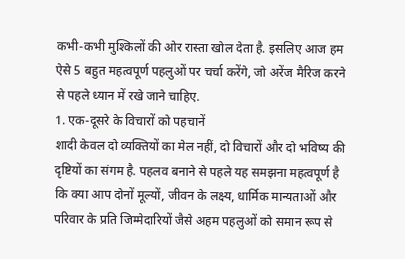कभी-कभी मुश्किलों की ओर रास्ता खोल देता है. इसलिए आज हम ऐसे 5 बहुत महत्वपूर्ण पहलुओं पर चर्चा करेंगे, जो अरेंज मैरिज करने से पहले ध्यान में रखे जाने चाहिए.
1. एक-दूसरे के विचारों को पहचानें
शादी केवल दो व्यक्तियों का मेल नहीं, दो विचारों और दो भविष्य की दृष्टियों का संगम है. पहलव बनाने से पहले यह समझना महत्वपूर्ण है कि क्या आप दोनों मूल्यों, जीवन के लक्ष्य, धार्मिक मान्यताओं और परिवार के प्रति जिम्मेदारियों जैसे अहम पहलुओं को समान रूप से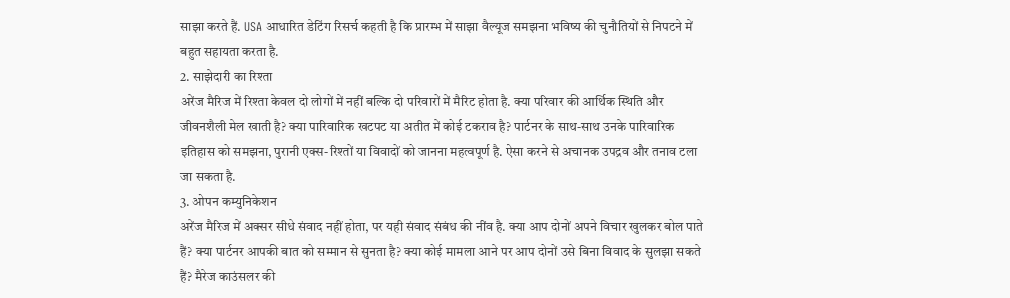साझा करते हैं. USA आधारित डेटिंग रिसर्च कहती है कि प्रारम्भ में साझा वैल्यूज समझना भविष्य की चुनौतियों से निपटने में बहुत सहायता करता है.
2. साझेदारी का रिश्ता
अरेंज मैरिज में रिश्ता केवल दो लोगों में नहीं बल्कि दो परिवारों में मैरिट होता है. क्या परिवार की आर्थिक स्थिति और जीवनशैली मेल खाती है? क्या पारिवारिक खटपट या अतीत में कोई टकराव है? पार्टनर के साथ-साथ उनके पारिवारिक इतिहास को समझना, पुरानी एक्स-रिश्तों या विवादों को जानना महत्वपूर्ण है. ऐसा करने से अचानक उपद्रव और तनाव टला जा सकता है.
3. ओपन कम्युनिकेशन
अरेंज मैरिज में अक्सर सीधे संवाद नहीं होता, पर यही संवाद संबंध की नींव है. क्या आप दोनों अपने विचार खुलकर बोल पाते हैं? क्या पार्टनर आपकी बात को सम्मान से सुनता है? क्या कोई मामला आने पर आप दोनों उसे बिना विवाद के सुलझा सकते हैं? मैरेज काउंसलर की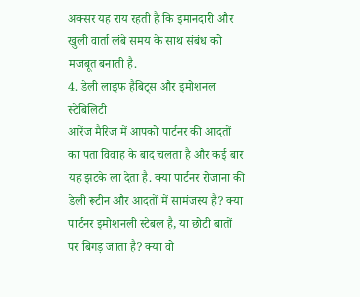अक्सर यह राय रहती है कि इमानदारी और खुली वार्ता लंबे समय के साथ संबंध को मजबूत बनाती है.
4. डेली लाइफ हैबिट्स और इमोशनल स्टेबिलिटी
आरेंज मैरिज में आपको पार्टनर की आदतों का पता विवाह के बाद चलता है और कई बार यह झटके ला देता है. क्या पार्टनर रोजाना की डेली रूटीन और आदतों में सामंजस्य है? क्या पार्टनर इमोशनली स्टेबल है, या छोटी बातों पर बिगड़ जाता है? क्या वो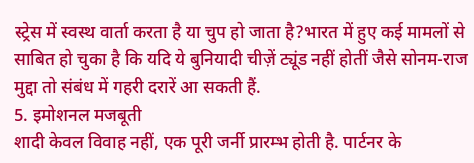स्ट्रेस में स्वस्थ वार्ता करता है या चुप हो जाता है?भारत में हुए कई मामलों से साबित हो चुका है कि यदि ये बुनियादी चीज़ें ट्यूंड नहीं होतीं जैसे सोनम-राज मुद्दा तो संबंध में गहरी दरारें आ सकती हैं.
5. इमोशनल मजबूती
शादी केवल विवाह नहीं, एक पूरी जर्नी प्रारम्भ होती है. पार्टनर के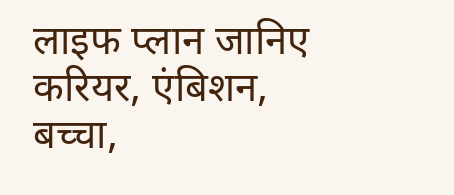लाइफ प्लान जानिए करियर, एंबिशन, बच्चा,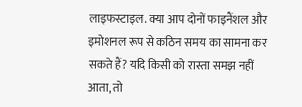लाइफस्टाइल. क्या आप दोनों फाइनैंशल और इमोशनल रूप से कठिन समय का सामना कर सकते हैं? यदि किसी को रास्ता समझ नहीं आता, तो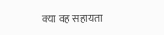क्या वह सहायता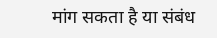मांग सकता है या संबंध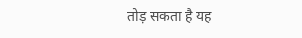तोड़ सकता है यह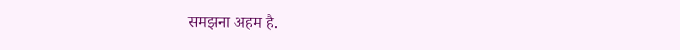समझना अहम है.